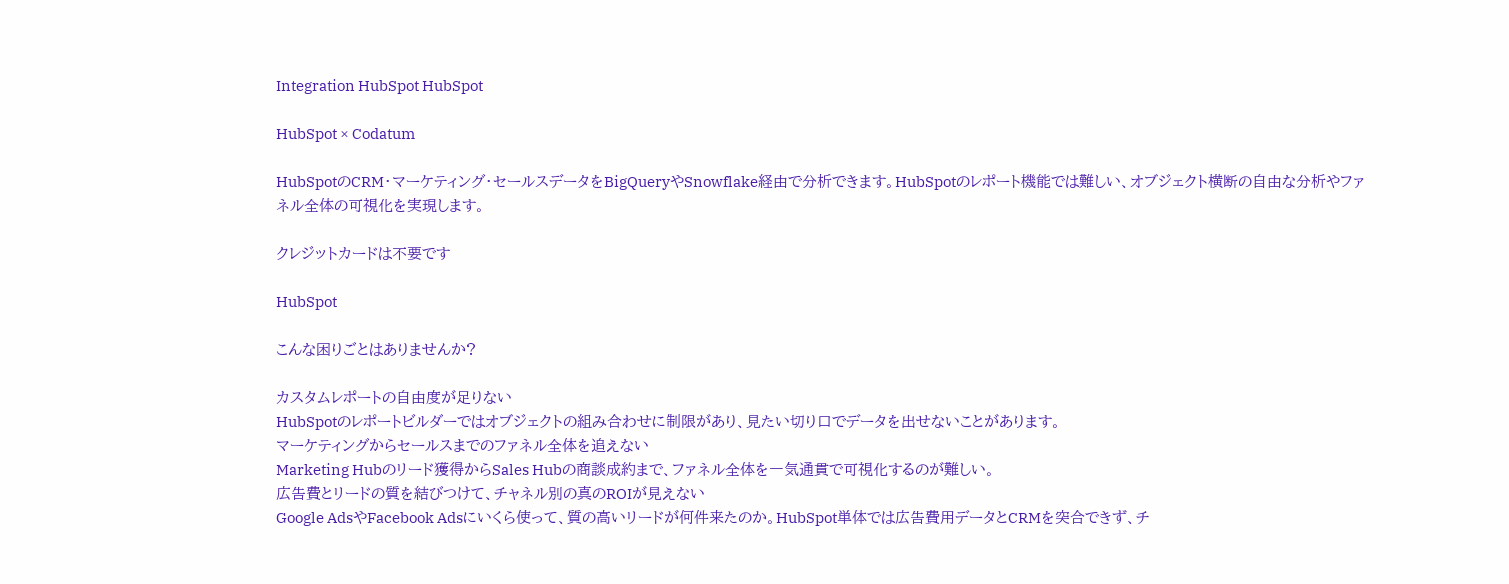Integration HubSpot HubSpot

HubSpot × Codatum

HubSpotのCRM・マーケティング・セールスデータをBigQueryやSnowflake経由で分析できます。HubSpotのレポート機能では難しい、オブジェクト横断の自由な分析やファネル全体の可視化を実現します。

クレジットカードは不要です

HubSpot

こんな困りごとはありませんか?

カスタムレポートの自由度が足りない
HubSpotのレポートビルダーではオブジェクトの組み合わせに制限があり、見たい切り口でデータを出せないことがあります。
マーケティングからセールスまでのファネル全体を追えない
Marketing Hubのリード獲得からSales Hubの商談成約まで、ファネル全体を一気通貫で可視化するのが難しい。
広告費とリードの質を結びつけて、チャネル別の真のROIが見えない
Google AdsやFacebook Adsにいくら使って、質の高いリードが何件来たのか。HubSpot単体では広告費用データとCRMを突合できず、チ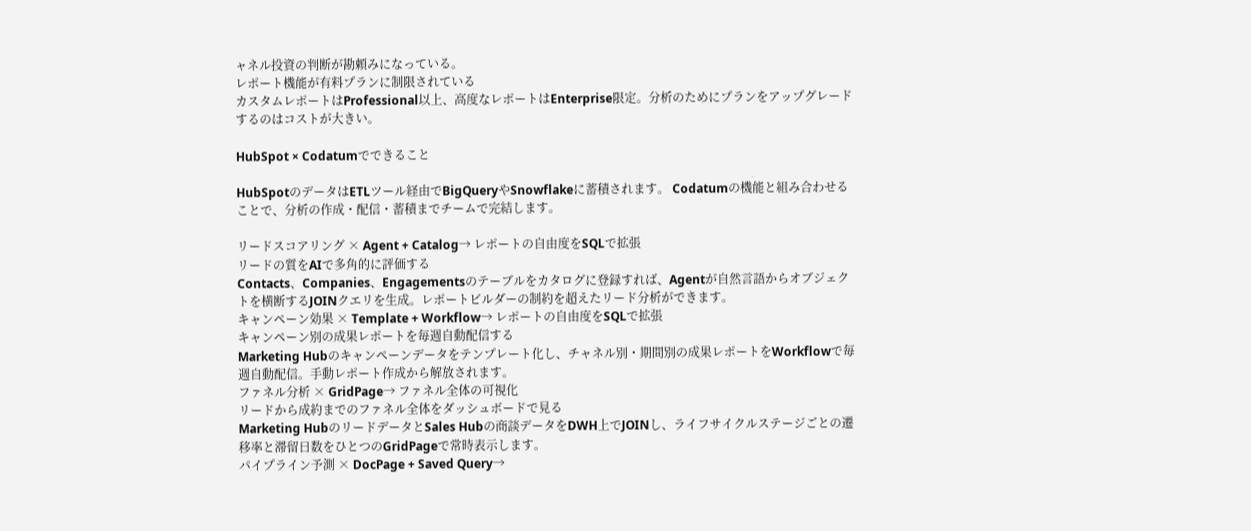ャネル投資の判断が勘頼みになっている。
レポート機能が有料プランに制限されている
カスタムレポートはProfessional以上、高度なレポートはEnterprise限定。分析のためにプランをアップグレードするのはコストが大きい。

HubSpot × Codatumでできること

HubSpotのデータはETLツール経由でBigQueryやSnowflakeに蓄積されます。 Codatumの機能と組み合わせることで、分析の作成・配信・蓄積までチームで完結します。

リードスコアリング × Agent + Catalog→ レポートの自由度をSQLで拡張
リードの質をAIで多角的に評価する
Contacts、Companies、Engagementsのテーブルをカタログに登録すれば、Agentが自然言語からオブジェクトを横断するJOINクエリを生成。レポートビルダーの制約を超えたリード分析ができます。
キャンペーン効果 × Template + Workflow→ レポートの自由度をSQLで拡張
キャンペーン別の成果レポートを毎週自動配信する
Marketing Hubのキャンペーンデータをテンプレート化し、チャネル別・期間別の成果レポートをWorkflowで毎週自動配信。手動レポート作成から解放されます。
ファネル分析 × GridPage→ ファネル全体の可視化
リードから成約までのファネル全体をダッシュボードで見る
Marketing HubのリードデータとSales Hubの商談データをDWH上でJOINし、ライフサイクルステージごとの遷移率と滞留日数をひとつのGridPageで常時表示します。
パイプライン予測 × DocPage + Saved Query→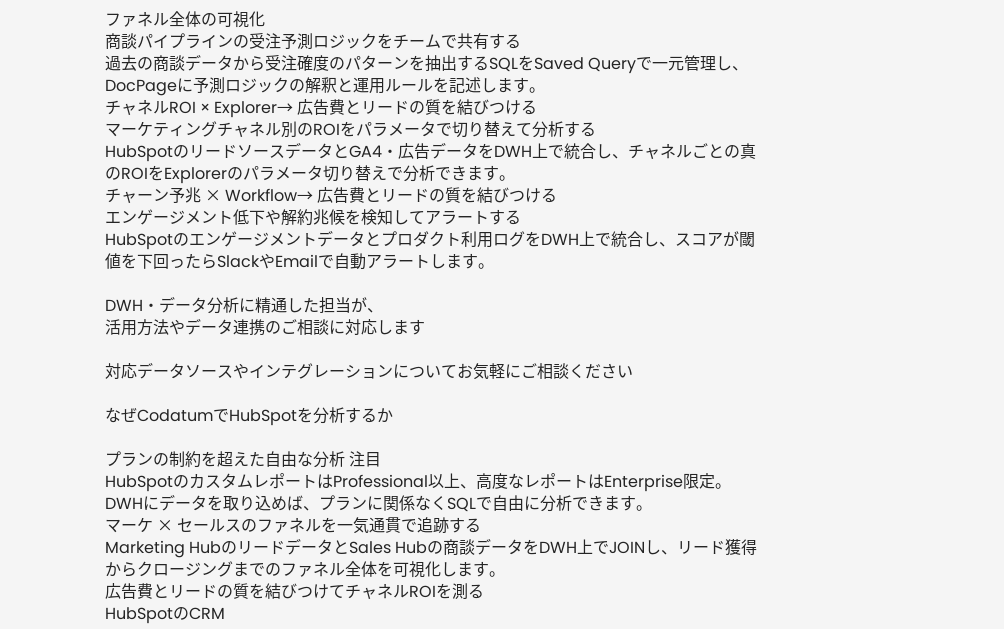ファネル全体の可視化
商談パイプラインの受注予測ロジックをチームで共有する
過去の商談データから受注確度のパターンを抽出するSQLをSaved Queryで一元管理し、DocPageに予測ロジックの解釈と運用ルールを記述します。
チャネルROI × Explorer→ 広告費とリードの質を結びつける
マーケティングチャネル別のROIをパラメータで切り替えて分析する
HubSpotのリードソースデータとGA4・広告データをDWH上で統合し、チャネルごとの真のROIをExplorerのパラメータ切り替えで分析できます。
チャーン予兆 × Workflow→ 広告費とリードの質を結びつける
エンゲージメント低下や解約兆候を検知してアラートする
HubSpotのエンゲージメントデータとプロダクト利用ログをDWH上で統合し、スコアが閾値を下回ったらSlackやEmailで自動アラートします。

DWH・データ分析に精通した担当が、
活用方法やデータ連携のご相談に対応します

対応データソースやインテグレーションについてお気軽にご相談ください

なぜCodatumでHubSpotを分析するか

プランの制約を超えた自由な分析 注目
HubSpotのカスタムレポートはProfessional以上、高度なレポートはEnterprise限定。DWHにデータを取り込めば、プランに関係なくSQLで自由に分析できます。
マーケ × セールスのファネルを一気通貫で追跡する
Marketing HubのリードデータとSales Hubの商談データをDWH上でJOINし、リード獲得からクロージングまでのファネル全体を可視化します。
広告費とリードの質を結びつけてチャネルROIを測る
HubSpotのCRM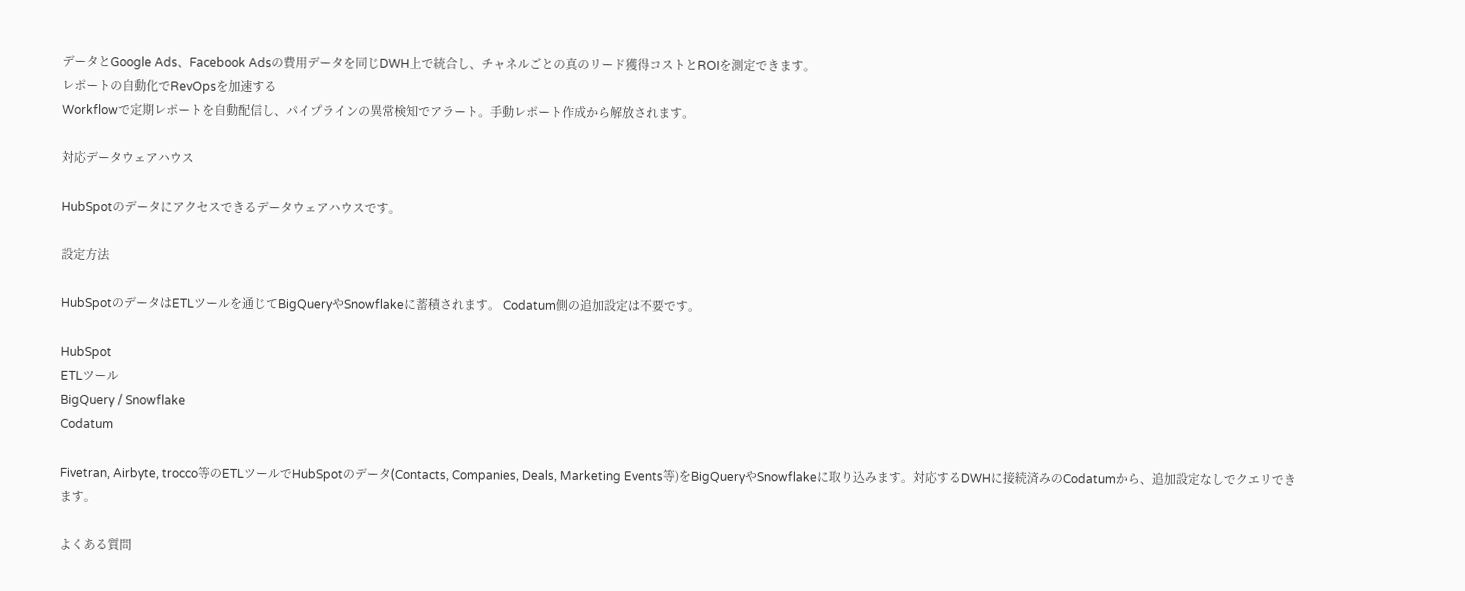データとGoogle Ads、Facebook Adsの費用データを同じDWH上で統合し、チャネルごとの真のリード獲得コストとROIを測定できます。
レポートの自動化でRevOpsを加速する
Workflowで定期レポートを自動配信し、パイプラインの異常検知でアラート。手動レポート作成から解放されます。

対応データウェアハウス

HubSpotのデータにアクセスできるデータウェアハウスです。

設定方法

HubSpotのデータはETLツールを通じてBigQueryやSnowflakeに蓄積されます。 Codatum側の追加設定は不要です。

HubSpot
ETLツール
BigQuery / Snowflake
Codatum

Fivetran, Airbyte, trocco等のETLツールでHubSpotのデータ(Contacts, Companies, Deals, Marketing Events等)をBigQueryやSnowflakeに取り込みます。対応するDWHに接続済みのCodatumから、追加設定なしでクエリできます。

よくある質問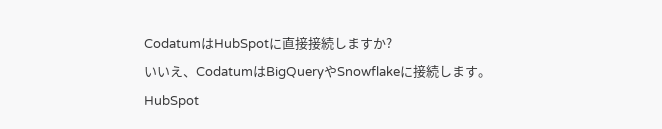CodatumはHubSpotに直接接続しますか?
いいえ、CodatumはBigQueryやSnowflakeに接続します。HubSpot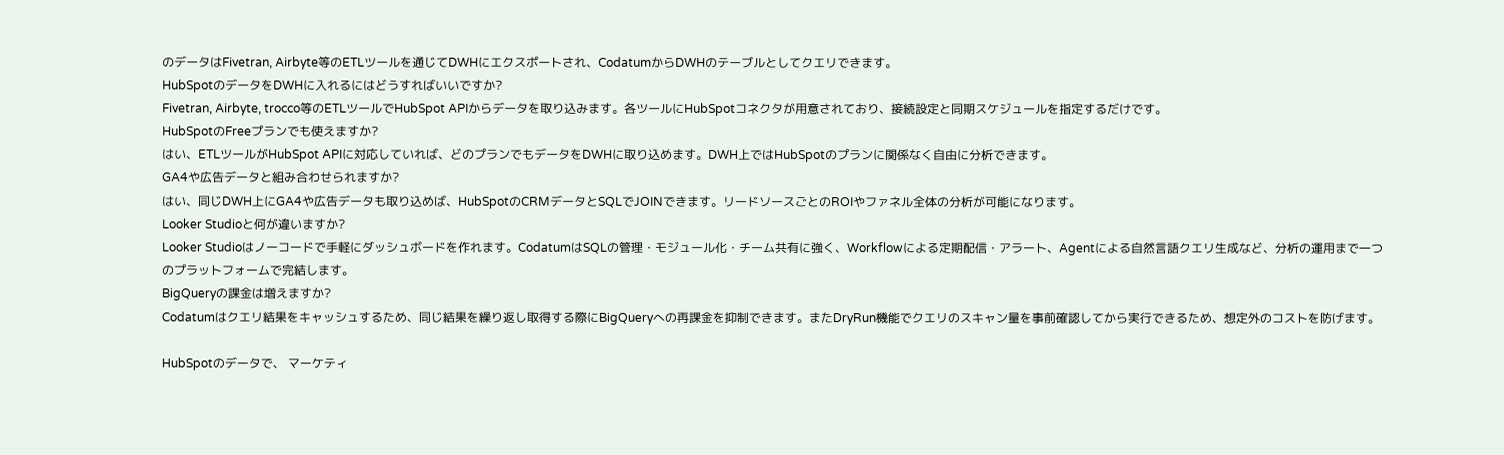のデータはFivetran, Airbyte等のETLツールを通じてDWHにエクスポートされ、CodatumからDWHのテーブルとしてクエリできます。
HubSpotのデータをDWHに入れるにはどうすればいいですか?
Fivetran, Airbyte, trocco等のETLツールでHubSpot APIからデータを取り込みます。各ツールにHubSpotコネクタが用意されており、接続設定と同期スケジュールを指定するだけです。
HubSpotのFreeプランでも使えますか?
はい、ETLツールがHubSpot APIに対応していれば、どのプランでもデータをDWHに取り込めます。DWH上ではHubSpotのプランに関係なく自由に分析できます。
GA4や広告データと組み合わせられますか?
はい、同じDWH上にGA4や広告データも取り込めば、HubSpotのCRMデータとSQLでJOINできます。リードソースごとのROIやファネル全体の分析が可能になります。
Looker Studioと何が違いますか?
Looker Studioはノーコードで手軽にダッシュボードを作れます。CodatumはSQLの管理・モジュール化・チーム共有に強く、Workflowによる定期配信・アラート、Agentによる自然言語クエリ生成など、分析の運用まで一つのプラットフォームで完結します。
BigQueryの課金は増えますか?
Codatumはクエリ結果をキャッシュするため、同じ結果を繰り返し取得する際にBigQueryへの再課金を抑制できます。またDryRun機能でクエリのスキャン量を事前確認してから実行できるため、想定外のコストを防げます。

HubSpotのデータで、 マーケティ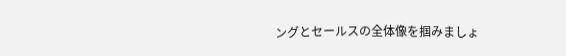ングとセールスの全体像を掴みましょ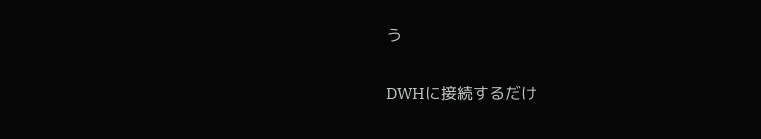う

DWHに接続するだけ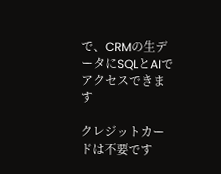で、CRMの生データにSQLとAIでアクセスできます

クレジットカードは不要です